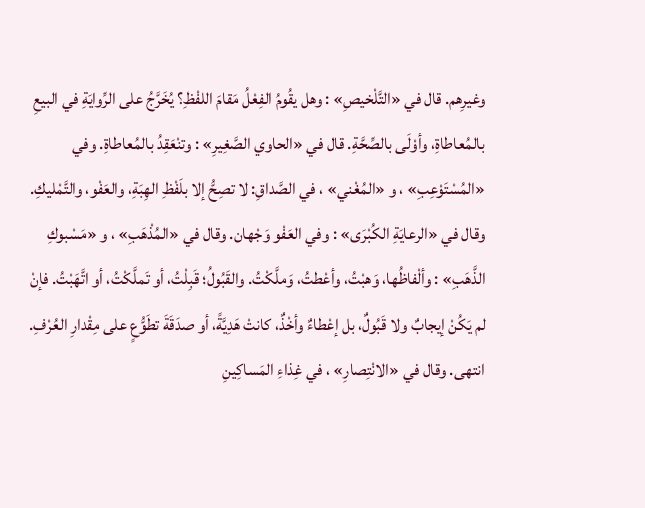وغيرِهم. قال في «التَّلْخيصِ» : وهل يقُومُ الفِعْلُ مَقامَ اللفْظِ؟ يُخَرَّجُ على الرِّوايَةِ في البيعِ بالمُعاطاةِ، وأوْلَى بالصِّحَّةِ. قال في «الحاوي الصَّغِيرِ» : وتنْعَقِدُ بالمُعاطاةِ. وفي «المُسْتَوْعِبِ» ، و «المُغْني» ، في الصَّداقِ: لا تصِحُّ إلا بلَفْظِ الهِبَةِ، والعَفْو، والتَّمْليكِ. وقال في «الرعايَةِ الكُبْرَى» : وفي العَفْو وَجْهان. وقال في «المُذْهَبِ» ، و «مَسْبوكِ الذَّهَبِ» : وألْفاظُها، وَهبْتُ، وأعْطتُ، وَملَّكْتُ. والقَبُولُ؛ قَبِلْتُ، أو تَملَّكْتُ، أو اتَّهَبْتُ. فإنْ لم يَكُنْ إيجابٌ ولا قَبُولٌ، بل إعْطاءٌ وأخْذٌ، كانتْ هَدِيَّةً، أو صدَقَةَ تطَوُّعٍ على مِقْدارِ العُرْفِ. انتهى. وقال في «الانْتِصارِ» ، في غِذاءِ المَساكِينِ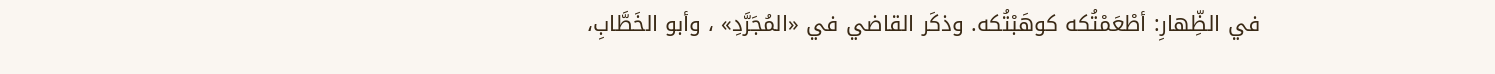في الظِّهارِ: أطْعَمْتُكه كوهَبْتُكه. وذكَر القاضي في «المُجَرَّدِ» ، وأبو الخَطَّابِ،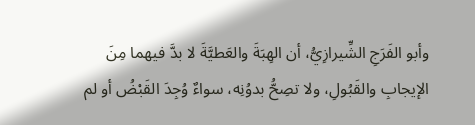وأبو الفَرَجِ الشِّيرازِيُّ، أن الهِبَةَ والعَطيَّةَ لا بدَّ فيهما مِنَ الإيجابِ والقَبُولِ، ولا تصِحُّ بدوُنِه، سواءٌ وُجِدَ القَبْضُ أو لم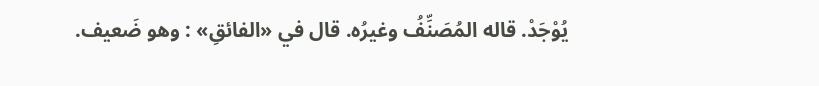يُوْجَدْ. قاله المُصَنِّفُ وغيرُه. قال في «الفائقِ» : وهو ضَعيف.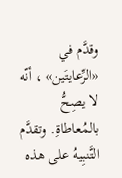وقدَّم في «الرِّعايتَين» ، أنّه لا يصِحُّ بالمُعاطاةِ. وتقدَّم التَّنبِيهُ على هذه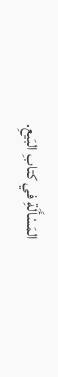المَسْأَلَةِ في كتابِ البَيعِ.